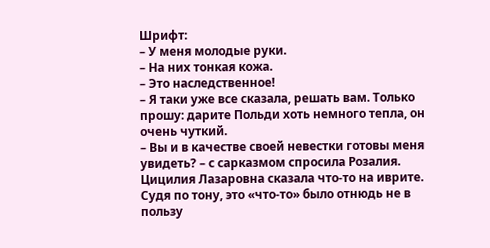Шрифт:
– У меня молодые руки.
– На них тонкая кожа.
– Это наследственное!
– Я таки уже все сказала, решать вам. Только прошу: дарите Польди хоть немного тепла, он очень чуткий.
– Вы и в качестве своей невестки готовы меня увидеть? – с сарказмом спросила Розалия.
Цицилия Лазаровна сказала что-то на иврите. Судя по тону, это «что-то» было отнюдь не в пользу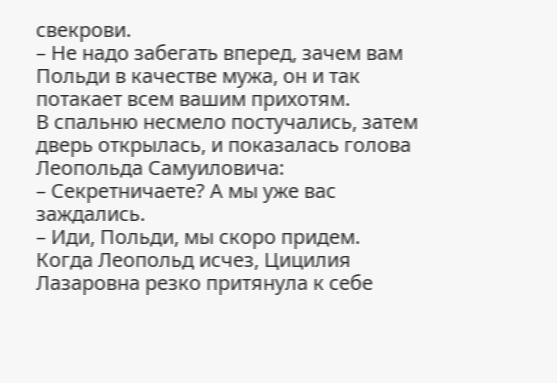свекрови.
– Не надо забегать вперед, зачем вам Польди в качестве мужа, он и так потакает всем вашим прихотям.
В спальню несмело постучались, затем дверь открылась, и показалась голова Леопольда Самуиловича:
– Секретничаете? А мы уже вас заждались.
– Иди, Польди, мы скоро придем.
Когда Леопольд исчез, Цицилия Лазаровна резко притянула к себе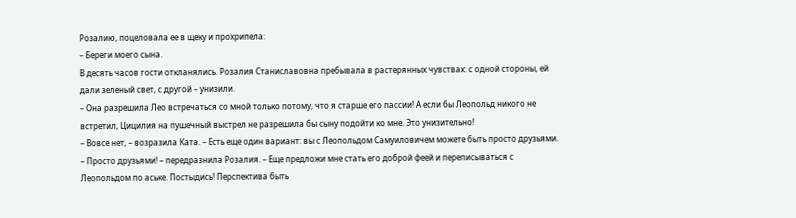Розалию, поцеловала ее в щеку и прохрипела:
– Береги моего сына.
В десять часов гости откланялись. Розалия Станиславовна пребывала в растерянных чувствах: с одной стороны, ей дали зеленый свет, с другой – унизили.
– Она разрешила Лео встречаться со мной только потому, что я старше его пассии! А если бы Леопольд никого не встретил, Цицилия на пушечный выстрел не разрешила бы сыну подойти ко мне. Это унизительно!
– Вовсе нет, – возразила Ката. – Есть еще один вариант: вы с Леопольдом Самуиловичем можете быть просто друзьями.
– Просто друзьями! – передразнила Розалия. – Еще предложи мне стать его доброй феей и переписываться с Леопольдом по аське. Постыдись! Перспектива быть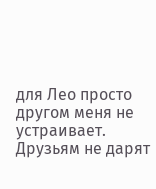для Лео просто другом меня не устраивает. Друзьям не дарят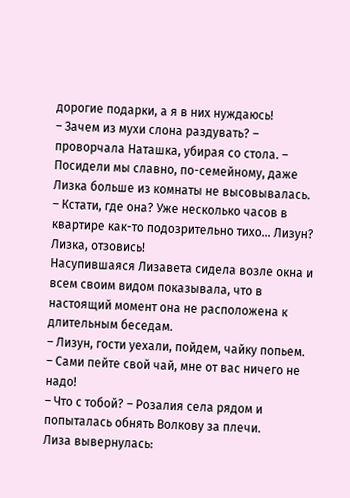дорогие подарки, а я в них нуждаюсь!
– Зачем из мухи слона раздувать? – проворчала Наташка, убирая со стола. – Посидели мы славно, по-семейному, даже Лизка больше из комнаты не высовывалась.
– Кстати, где она? Уже несколько часов в квартире как-то подозрительно тихо… Лизун? Лизка, отзовись!
Насупившаяся Лизавета сидела возле окна и всем своим видом показывала, что в настоящий момент она не расположена к длительным беседам.
– Лизун, гости уехали, пойдем, чайку попьем.
– Сами пейте свой чай, мне от вас ничего не надо!
– Что с тобой? – Розалия села рядом и попыталась обнять Волкову за плечи.
Лиза вывернулась: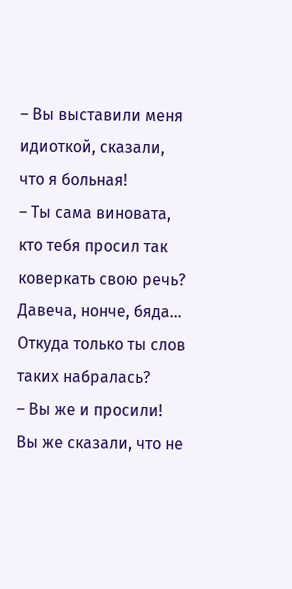– Вы выставили меня идиоткой, сказали, что я больная!
– Ты сама виновата, кто тебя просил так коверкать свою речь? Давеча, нонче, бяда… Откуда только ты слов таких набралась?
– Вы же и просили! Вы же сказали, что не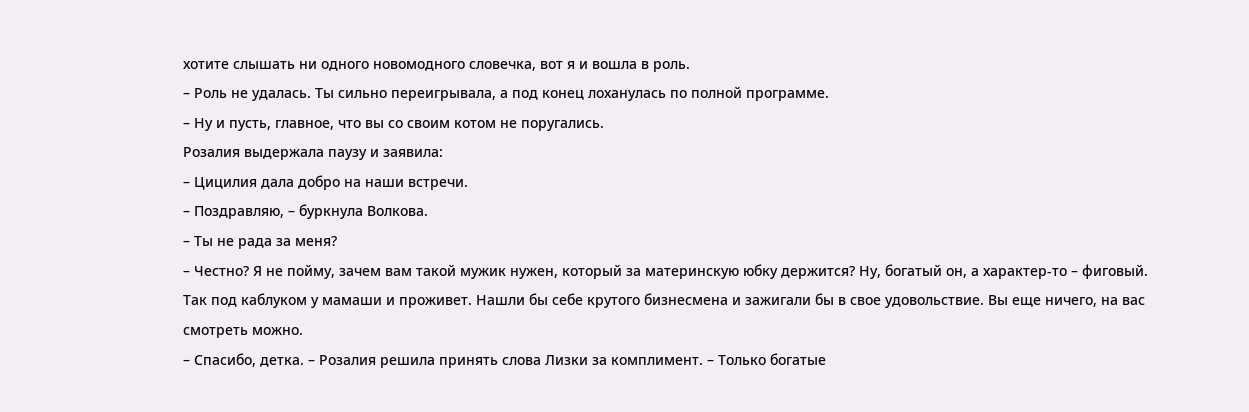хотите слышать ни одного новомодного словечка, вот я и вошла в роль.
– Роль не удалась. Ты сильно переигрывала, а под конец лоханулась по полной программе.
– Ну и пусть, главное, что вы со своим котом не поругались.
Розалия выдержала паузу и заявила:
– Цицилия дала добро на наши встречи.
– Поздравляю, – буркнула Волкова.
– Ты не рада за меня?
– Честно? Я не пойму, зачем вам такой мужик нужен, который за материнскую юбку держится? Ну, богатый он, а характер-то – фиговый. Так под каблуком у мамаши и проживет. Нашли бы себе крутого бизнесмена и зажигали бы в свое удовольствие. Вы еще ничего, на вас смотреть можно.
– Спасибо, детка. – Розалия решила принять слова Лизки за комплимент. – Только богатые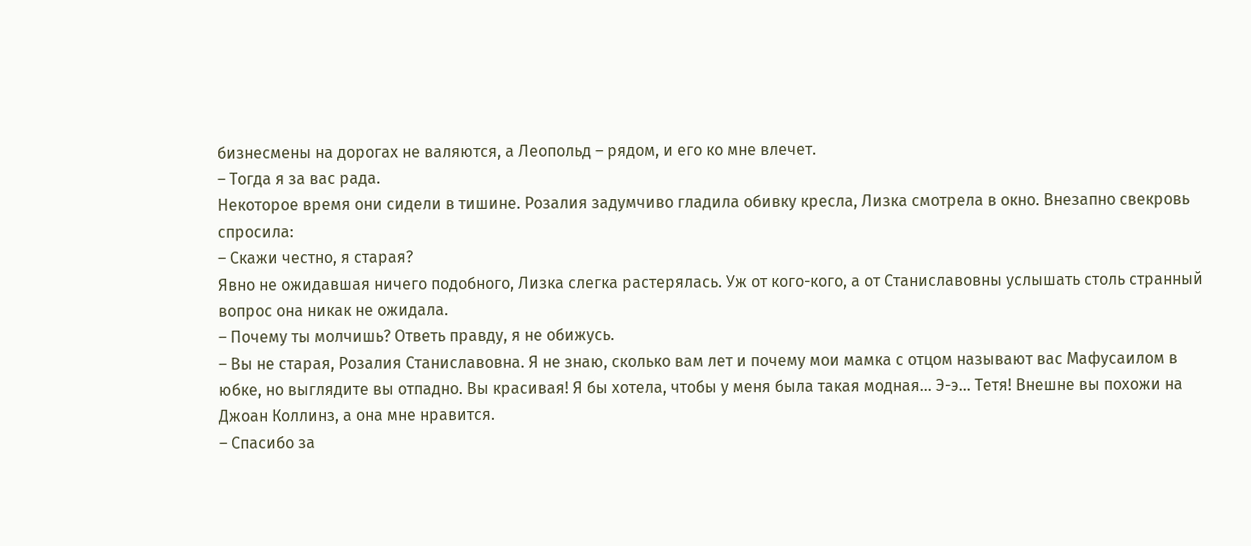бизнесмены на дорогах не валяются, а Леопольд – рядом, и его ко мне влечет.
– Тогда я за вас рада.
Некоторое время они сидели в тишине. Розалия задумчиво гладила обивку кресла, Лизка смотрела в окно. Внезапно свекровь спросила:
– Скажи честно, я старая?
Явно не ожидавшая ничего подобного, Лизка слегка растерялась. Уж от кого-кого, а от Станиславовны услышать столь странный вопрос она никак не ожидала.
– Почему ты молчишь? Ответь правду, я не обижусь.
– Вы не старая, Розалия Станиславовна. Я не знаю, сколько вам лет и почему мои мамка с отцом называют вас Мафусаилом в юбке, но выглядите вы отпадно. Вы красивая! Я бы хотела, чтобы у меня была такая модная… Э-э… Тетя! Внешне вы похожи на Джоан Коллинз, а она мне нравится.
– Спасибо за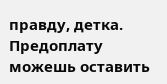правду, детка. Предоплату можешь оставить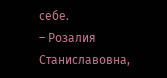себе.
– Розалия Станиславовна,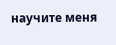научите меня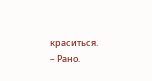краситься.
– Рано.